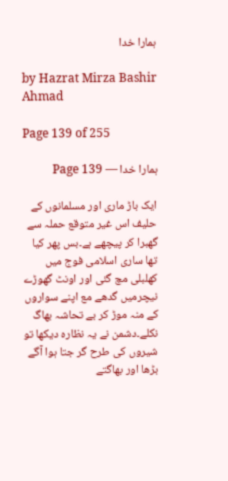ہمارا خدا

by Hazrat Mirza Bashir Ahmad

Page 139 of 255

ہمارا خدا — Page 139

ایک باڑ ماری اور مسلمانوں کے حلیف اس غیر متوقع حملہ سے گھبرا کر پیچھے ہے۔بس پھر کیا تھا ساری اسلامی فوج میں کھلبلی مچ گئی اور اونٹ گھوڑے نیچرمیں گدھے مع اپنے سواروں کے منہ موڑ کر بے تحاشہ بھاگ نکلے۔دشمن نے یہ نظارہ دیکھا تو شیروں کی طرح گر جتا ہوا آگے بڑھا اور بھاگتے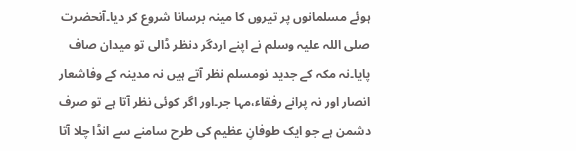ہوئے مسلمانوں پر تیروں کا مینہ برسانا شروع کر دیا۔آنحضرت صلی اللہ علیہ وسلم نے اپنے اردگر دنظر ڈالی تو میدان صاف پایا۔نہ مکہ کے جدید نومسلم نظر آتے ہیں نہ مدینہ کے وفاشعار انصار اور نہ پرانے رفقاء،مہا جر۔اور اگر کوئی نظر آتا ہے تو صرف دشمن ہے جو ایک طوفانِ عظیم کی طرح سامنے سے انڈا چلا آتا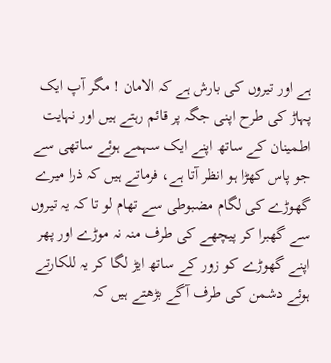ہے اور تیروں کی بارش ہے کہ الامان ! مگر آپ ایک پہاڑ کی طرح اپنی جگہ پر قائم رہتے ہیں اور نہایت اطمینان کے ساتھ اپنے ایک سہمے ہوئے ساتھی سے جو پاس کھڑا ہو انظر آتا ہے، فرماتے ہیں کہ ذرا میرے گھوڑے کی لگام مضبوطی سے تھام لو تا کہ یہ تیروں سے گھبرا کر پیچھے کی طرف منہ نہ موڑے اور پھر اپنے گھوڑے کو زور کے ساتھ ایڑ لگا کر یہ للکارتے ہوئے دشمن کی طرف آگے بڑھتے ہیں کہ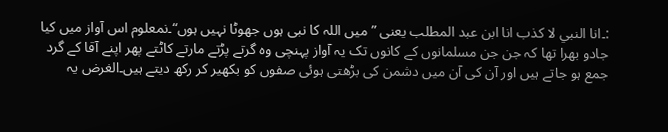:۔انا النبي لا كذب انا ابن عبد المطلب یعنی ” میں اللہ کا نبی ہوں جھوٹا نہیں ہوں“۔نمعلوم اس آواز میں کیا جادو بھرا تھا کہ جن جن مسلمانوں کے کانوں تک یہ آواز پہنچی وہ گرتے پڑتے مارتے کاٹتے پھر اپنے آقا کے گرد جمع ہو جاتے ہیں اور آن کی آن میں دشمن کی بڑھتی ہوئی صفوں کو بکھیر کر رکھ دیتے ہیں۔الغرض یہ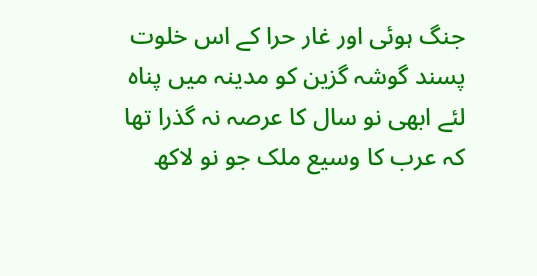جنگ ہوئی اور غار حرا کے اس خلوت پسند گوشہ گزین کو مدینہ میں پناہ لئے ابھی نو سال کا عرصہ نہ گذرا تھا کہ عرب کا وسیع ملک جو نو لاکھ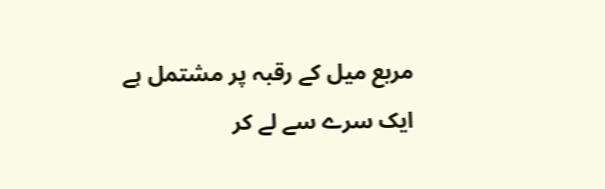مربع میل کے رقبہ پر مشتمل ہے ایک سرے سے لے کر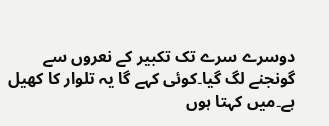دوسرے سرے تک تکبیر کے نعروں سے گونجنے لگ گیا۔کوئی کہے گا یہ تلوار کا کھیل ہے۔میں کہتا ہوں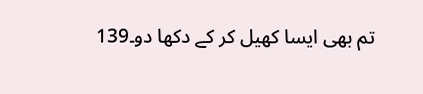تم بھی ایسا کھیل کر کے دکھا دو۔139